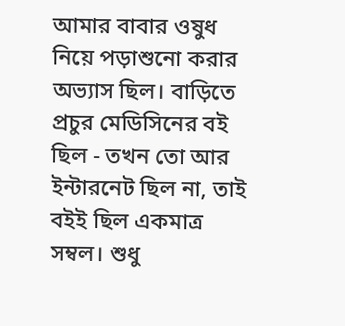আমার বাবার ওষুধ নিয়ে পড়াশুনো করার অভ্যাস ছিল। বাড়িতে প্রচুর মেডিসিনের বই ছিল - তখন তো আর ইন্টারনেট ছিল না, তাই বইই ছিল একমাত্র সম্বল। শুধু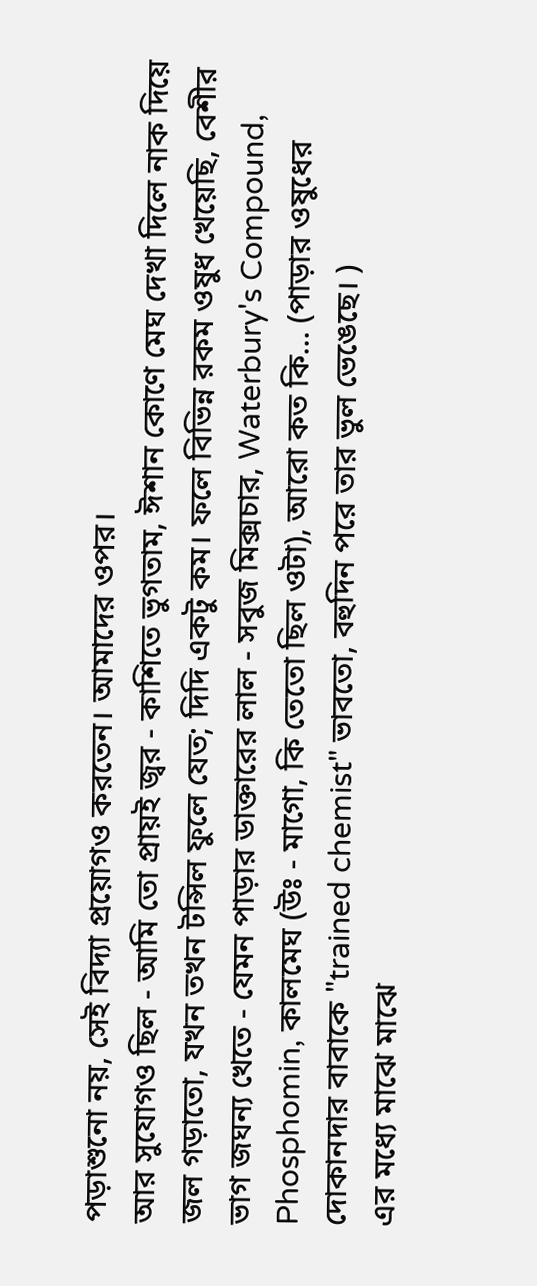পড়াশুনো নয়, সেই বিদ্যা প্রয়োগও করতেন। আমাদের ওপর।
আর সুযোগও ছিল - আমি তো প্রায়ই জ্বর - কাশিতে ভুগতাম, ঈশান কোণে মেঘ দেখা দিলে নাক দিয়ে জল গড়াতো, যখন তখন টন্সিল ফুলে যেত; দিদি একটু কম। ফলে বিভিন্ন রকম ওষুধ খেয়েছি, বেশীর ভাগ জঘন্য খেতে - যেমন পাড়ার ডাক্তারের লাল - সবুজ মিক্সচার, Waterbury's Compound, Phosphomin, কালমেঘ (উঃ - মাগো, কি তেতো ছিল ওটা), আরো কত কি... (পাড়ার ওষুধের দোকানদার বাবাকে "trained chemist" ভাবতো, বহুদিন পরে তার ভুল ভেঙেছে। )
এর মধ্যে মাঝে মাঝে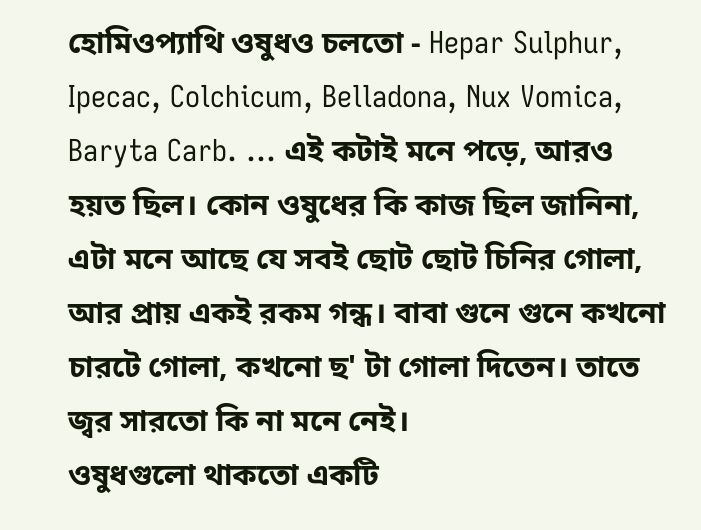হোমিওপ্যাথি ওষুধও চলতো - Hepar Sulphur, Ipecac, Colchicum, Belladona, Nux Vomica, Baryta Carb. ... এই কটাই মনে পড়ে, আরও হয়ত ছিল। কোন ওষুধের কি কাজ ছিল জানিনা, এটা মনে আছে যে সবই ছোট ছোট চিনির গোলা, আর প্রায় একই রকম গন্ধ। বাবা গুনে গুনে কখনো চারটে গোলা, কখনো ছ' টা গোলা দিতেন। তাতে জ্বর সারতো কি না মনে নেই।
ওষুধগুলো থাকতো একটি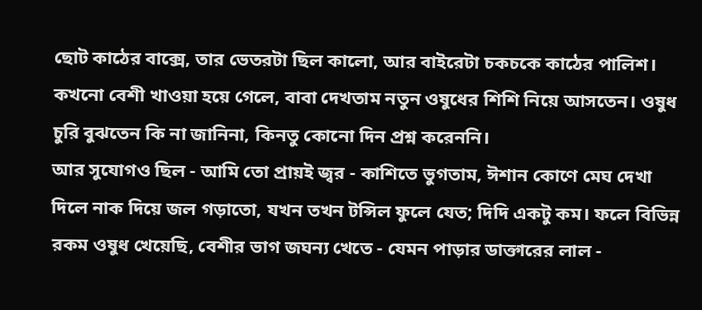ছোট কাঠের বাক্সে, তার ভেতরটা ছিল কালো, আর বাইরেটা চকচকে কাঠের পালিশ।
কখনো বেশী খাওয়া হয়ে গেলে, বাবা দেখতাম নতুন ওষুধের শিশি নিয়ে আসতেন। ওষুধ চুরি বুঝতেন কি না জানিনা, কিনতু কোনো দিন প্রশ্ন করেননি।
আর সুযোগও ছিল - আমি তো প্রায়ই জ্বর - কাশিতে ভুগতাম, ঈশান কোণে মেঘ দেখা দিলে নাক দিয়ে জল গড়াতো, যখন তখন টন্সিল ফুলে যেত; দিদি একটু কম। ফলে বিভিন্ন রকম ওষুধ খেয়েছি, বেশীর ভাগ জঘন্য খেতে - যেমন পাড়ার ডাক্তারের লাল -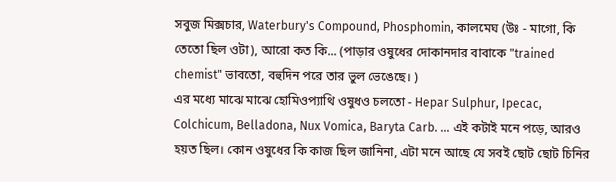সবুজ মিক্সচার, Waterbury's Compound, Phosphomin, কালমেঘ (উঃ - মাগো, কি তেতো ছিল ওটা), আরো কত কি... (পাড়ার ওষুধের দোকানদার বাবাকে "trained chemist" ভাবতো, বহুদিন পরে তার ভুল ভেঙেছে। )
এর মধ্যে মাঝে মাঝে হোমিওপ্যাথি ওষুধও চলতো - Hepar Sulphur, Ipecac, Colchicum, Belladona, Nux Vomica, Baryta Carb. ... এই কটাই মনে পড়ে, আরও হয়ত ছিল। কোন ওষুধের কি কাজ ছিল জানিনা, এটা মনে আছে যে সবই ছোট ছোট চিনির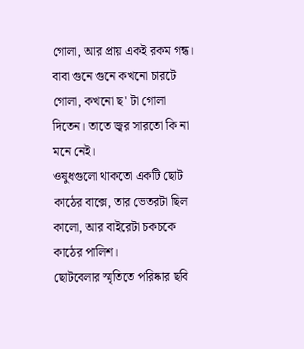গোলা, আর প্রায় একই রকম গন্ধ। বাবা গুনে গুনে কখনো চারটে গোলা, কখনো ছ' টা গোলা দিতেন। তাতে জ্বর সারতো কি না মনে নেই।
ওষুধগুলো থাকতো একটি ছোট কাঠের বাক্সে, তার ভেতরটা ছিল কালো, আর বাইরেটা চকচকে কাঠের পালিশ।
ছোটবেলার স্মৃতিতে পরিষ্কার ছবি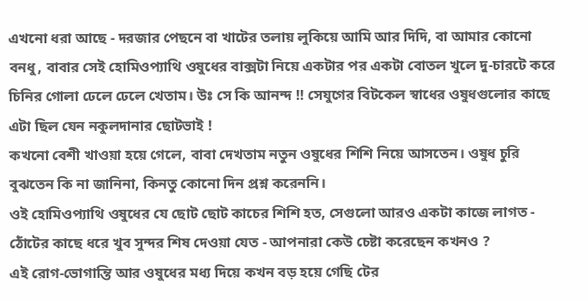এখনো ধরা আছে - দরজার পেছনে বা খাটের তলায় লুকিয়ে আমি আর দিদি, বা আমার কোনো বনধু, বাবার সেই হোমিওপ্যাথি ওষুধের বাক্সটা নিয়ে একটার পর একটা বোতল খুলে দু-চারটে করে চিনির গোলা ঢেলে ঢেলে খেতাম। উঃ সে কি আনন্দ !! সেযুগের বিটকেল স্বাধের ওষুধগুলোর কাছে এটা ছিল যেন নকুলদানার ছোটভাই !
কখনো বেশী খাওয়া হয়ে গেলে, বাবা দেখতাম নতুন ওষুধের শিশি নিয়ে আসতেন। ওষুধ চুরি বুঝতেন কি না জানিনা, কিনতু কোনো দিন প্রশ্ন করেননি।
ওই হোমিওপ্যাথি ওষুধের যে ছোট ছোট কাচের শিশি হত, সেগুলো আরও একটা কাজে লাগত - ঠোঁটের কাছে ধরে খুব সুন্দর শিষ দেওয়া যেত - আপনারা কেউ চেষ্টা করেছেন কখনও ?
এই রোগ-ভোগান্তি আর ওষুধের মধ্য দিয়ে কখন বড় হয়ে গেছি টের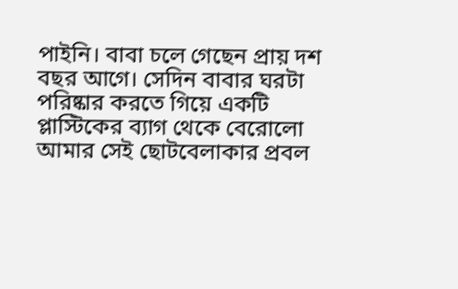পাইনি। বাবা চলে গেছেন প্রায় দশ বছর আগে। সেদিন বাবার ঘরটা পরিষ্কার করতে গিয়ে একটি প্লাস্টিকের ব্যাগ থেকে বেরোলো আমার সেই ছোটবেলাকার প্রবল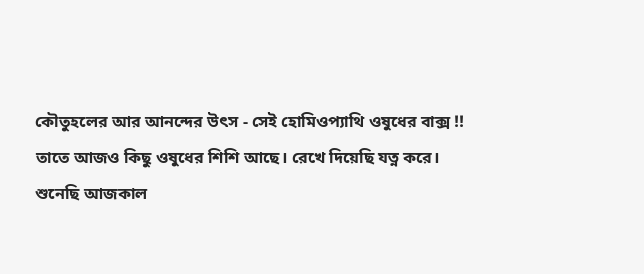কৌতুহলের আর আনন্দের উৎস - সেই হোমিওপ্যাথি ওষুধের বাক্স !!
তাতে আজও কিছু ওষুধের শিশি আছে। রেখে দিয়েছি যত্ন করে।
শুনেছি আজকাল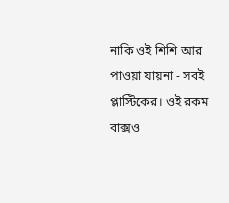নাকি ওই শিশি আর পাওয়া যায়না - সবই প্লাস্টিকের। ওই রকম বাক্সও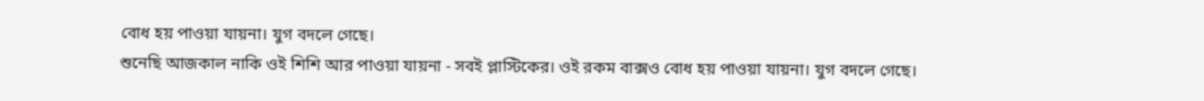বোধ হয় পাওয়া যায়না। যুগ বদলে গেছে।
শুনেছি আজকাল নাকি ওই শিশি আর পাওয়া যায়না - সবই প্লাস্টিকের। ওই রকম বাক্সও বোধ হয় পাওয়া যায়না। যুগ বদলে গেছে।